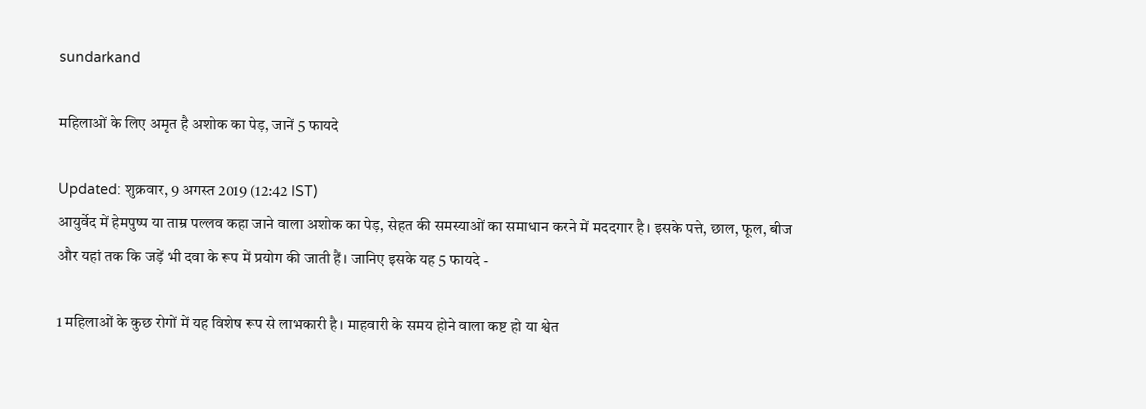sundarkand

महिलाओं के लिए अमृत है अशोक का पेड़, जानें 5 फायदे

Updated: शुक्रवार, 9 अगस्त 2019 (12:42 IST)
आयुर्वेद में हेमपुष्प या ताम्र पल्लव कहा जाने वाला अशोक का पेड़, सेहत की समस्याओं का समाधान करने में मददगार है। इसके पत्ते, छाल, फूल, बीज और यहां तक कि जड़ें भी दवा के रूप में प्रयोग की जाती हैं। जानिए इसके यह 5 फायदे -

1 महिलाओं के कुछ रोगों में यह विशेष रूप से लाभकारी है। माहवारी के समय होने वाला कष्ट हो या श्वेत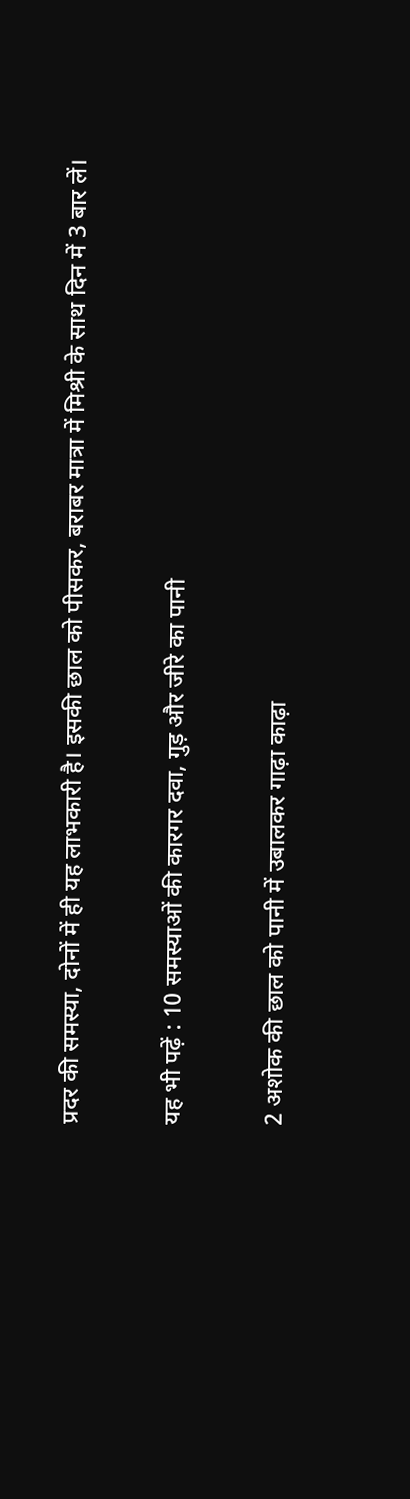प्रदर की समस्या, दोनों में ही यह लाभकारी है। इसकी छाल को पीसकर, बराबर मात्रा में मिश्री के साथ दिन में 3 बार लें।

यह भी पढ़ें : 10 समस्याओं की कारगर दवा, गुड़ और जीरे का पानी

2 अशोक की छाल को पानी में उबालकर गाढ़ा काढ़ा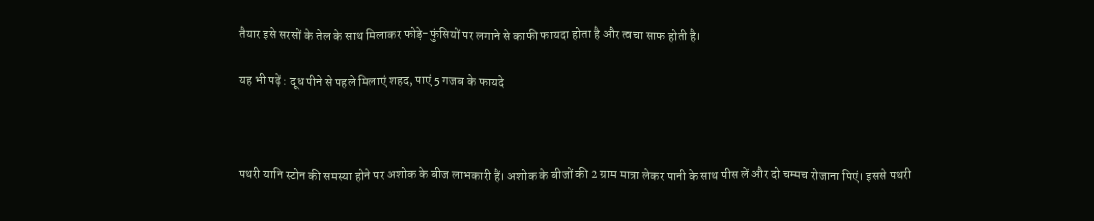तैयार इसे सरसों के तेल के साथ मिलाकर फोड़े-फुंसियों पर लगाने से काफी फायदा होता है और त्वचा साफ होती है।

यह भी पढ़ें : दूध पीने से पहले मिलाएं शहद, पाएं 5 गजब के फायदे



पथरी यानि स्टोन की समस्या होने पर अशोक के बीज लाभकारी हैं। अशोक के बीजों की 2 ग्राम मात्रा लेकर पानी के साथ पीस लें और दो चम्मच रोजाना पिएं। इससे पथरी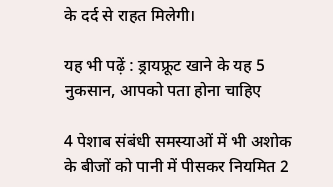के दर्द से राहत मिलेगी।

यह भी पढ़ें : ड्रायफ्रूट खाने के यह 5 नुकसान, आपको पता होना चाहिए

4 पेशाब संबंधी समस्याओं में भी अशोक के बीजों को पानी में पीसकर नियमित 2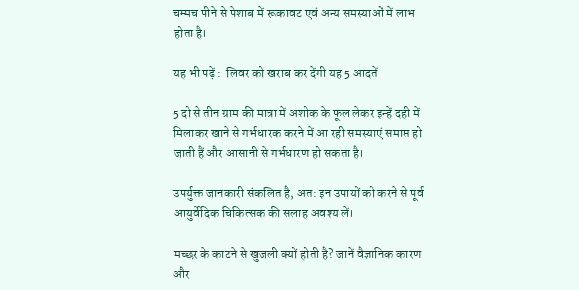चम्मच पीने से पेशाब में रूकावट एवं अन्य समस्याओं में लाभ होता है।

यह भी पढ़ें :  लिवर को खराब कर देंगी यह 5 आदतें

5 दो से तीन ग्राम की मात्रा में अशोक के फूल लेकर इन्हें दही में मिलाकर खाने से गर्भधारक करने में आ रही समस्याएं समाप्त हो जाती हैं और आसानी से गर्भधारण हो सकता है।

उपर्युक्त जानकारी संकलित है, अत: इन उपायों को करने से पूर्व आयुर्वे‍दिक चिकित्सक की सलाह अवश्य लें।

मच्छर के काटने से खुजली क्यों होती है? जानें वैज्ञानिक कारण और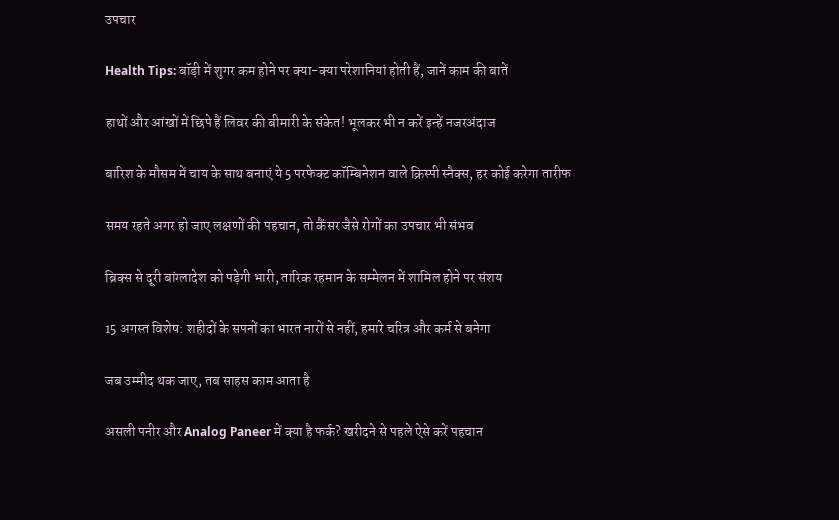उपचार

Health Tips: बॉड़ी में शुगर कम होने पर क्या-क्या परेशानियां होती हैं, जानें काम की बातें

हाथों और आंखों में छिपे हैं लिवर की बीमारी के संकेत! भूलकर भी न करें इन्हें नजरअंदाज

बारिश के मौसम में चाय के साथ बनाएं ये 5 परफेक्ट कॉम्बिनेशन वाले क्रिस्पी स्नैक्स, हर कोई करेगा तारीफ

समय रहते अगर हो जाए लक्षणों की पहचान, तो कैंसर जैसे रोगों का उपचार भी संभव

ब्रिक्स से दूरी बांग्लादेश को पड़ेगी भारी, तारिक रहमान के सम्मेलन में शामिल होने पर संशय

15 अगस्त विशेष: शहीदों के सपनों का भारत नारों से नहीं, हमारे चरित्र और कर्म से बनेगा

जब उम्मीद थक जाए, तब साहस काम आता है

असली पनीर और Analog Paneer में क्या है फर्क? खरीदने से पहले ऐसे करें पहचान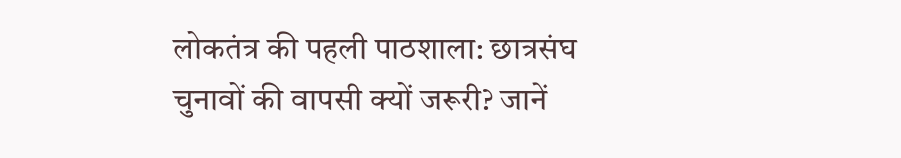लोकतंत्र की पहली पाठशाला: छात्रसंघ चुनावों की वापसी क्यों जरूरी? जानें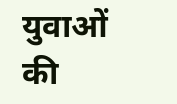युवाओं की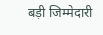बड़ी जिम्मेदारी